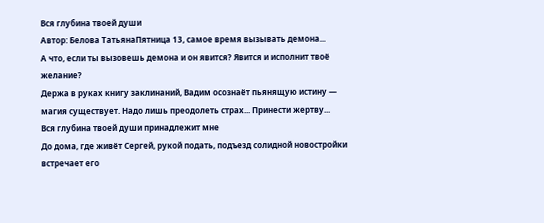Вся глубина твоей души
Автор: Белова ТатьянаПятница 13, самое время вызывать демона...
А что, если ты вызовешь демона и он явится? Явится и исполнит твоё желание?
Держа в руках книгу заклинаний, Вадим осознаёт пьянящую истину — магия существует. Надо лишь преодолеть страх... Принести жертву...
Вся глубина твоей души принадлежит мне
До дома, где живёт Сергей, рукой подать, подъезд солидной новостройки встречает его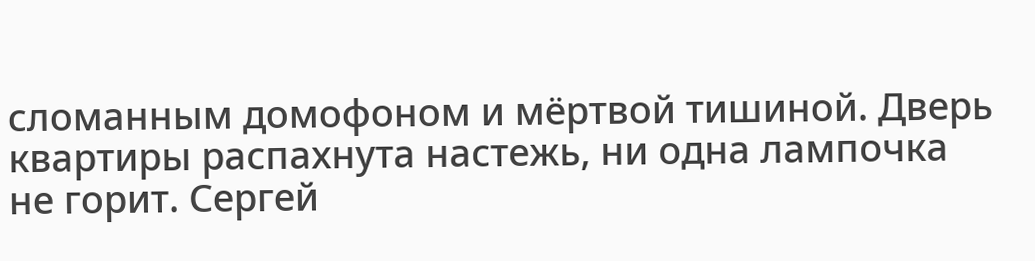сломанным домофоном и мёртвой тишиной. Дверь квартиры распахнута настежь, ни одна лампочка не горит. Сергей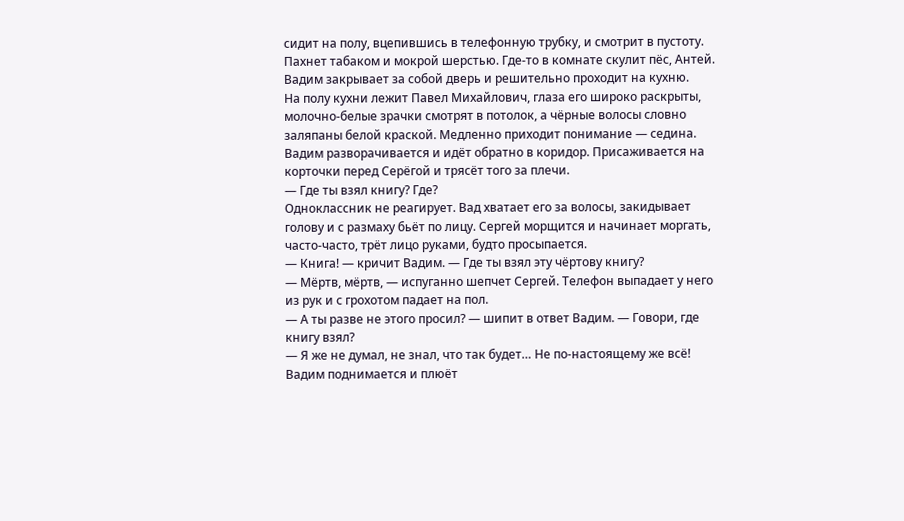сидит на полу, вцепившись в телефонную трубку, и смотрит в пустоту. Пахнет табаком и мокрой шерстью. Где-то в комнате скулит пёс, Антей. Вадим закрывает за собой дверь и решительно проходит на кухню.
На полу кухни лежит Павел Михайлович, глаза его широко раскрыты, молочно-белые зрачки смотрят в потолок, а чёрные волосы словно заляпаны белой краской. Медленно приходит понимание — седина.
Вадим разворачивается и идёт обратно в коридор. Присаживается на корточки перед Серёгой и трясёт того за плечи.
— Где ты взял книгу? Где?
Одноклассник не реагирует. Вад хватает его за волосы, закидывает голову и с размаху бьёт по лицу. Сергей морщится и начинает моргать, часто-часто, трёт лицо руками, будто просыпается.
— Книга! — кричит Вадим. — Где ты взял эту чёртову книгу?
— Мёртв, мёртв, — испуганно шепчет Сергей. Телефон выпадает у него из рук и с грохотом падает на пол.
— А ты разве не этого просил? — шипит в ответ Вадим. — Говори, где книгу взял?
— Я же не думал, не знал, что так будет… Не по-настоящему же всё!
Вадим поднимается и плюёт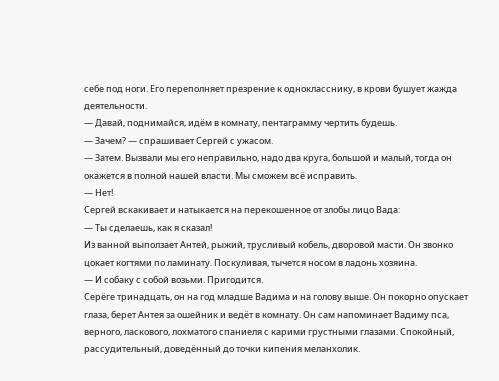себе под ноги. Его переполняет презрение к однокласснику, в крови бушует жажда деятельности.
— Давай, поднимайся, идём в комнату, пентаграмму чертить будешь.
— Зачем? — спрашивает Сергей с ужасом.
— Затем. Вызвали мы его неправильно, надо два круга, большой и малый, тогда он окажется в полной нашей власти. Мы сможем всё исправить.
— Нет!
Сергей вскакивает и натыкается на перекошенное от злобы лицо Вада:
— Ты сделаешь, как я сказал!
Из ванной выползает Антей, рыжий, трусливый кобель, дворовой масти. Он звонко цокает когтями по ламинату. Поскуливая, тычется носом в ладонь хозяина.
— И собаку с собой возьми. Пригодится.
Серёге тринадцать, он на год младше Вадима и на голову выше. Он покорно опускает глаза, берет Антея за ошейник и ведёт в комнату. Он сам напоминает Вадиму пса, верного, ласкового, лохматого спаниеля с карими грустными глазами. Спокойный, рассудительный, доведённый до точки кипения меланхолик.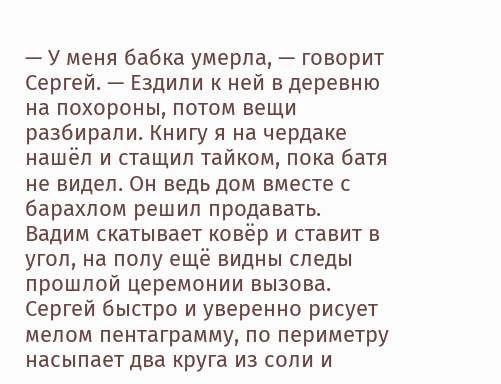— У меня бабка умерла, — говорит Сергей. — Ездили к ней в деревню на похороны, потом вещи разбирали. Книгу я на чердаке нашёл и стащил тайком, пока батя не видел. Он ведь дом вместе с барахлом решил продавать.
Вадим скатывает ковёр и ставит в угол, на полу ещё видны следы прошлой церемонии вызова. Сергей быстро и уверенно рисует мелом пентаграмму, по периметру насыпает два круга из соли и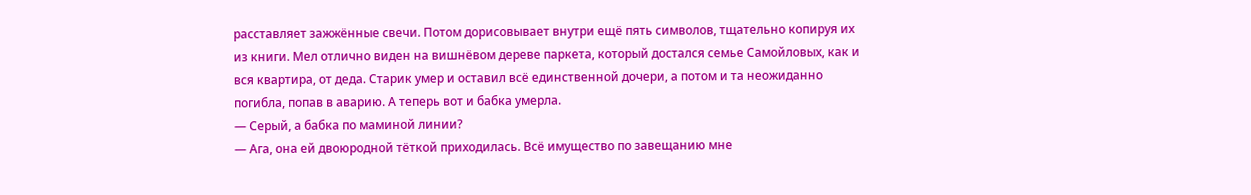расставляет зажжённые свечи. Потом дорисовывает внутри ещё пять символов, тщательно копируя их из книги. Мел отлично виден на вишнёвом дереве паркета, который достался семье Самойловых, как и вся квартира, от деда. Старик умер и оставил всё единственной дочери, а потом и та неожиданно погибла, попав в аварию. А теперь вот и бабка умерла.
— Серый, а бабка по маминой линии?
— Ага, она ей двоюродной тёткой приходилась. Всё имущество по завещанию мне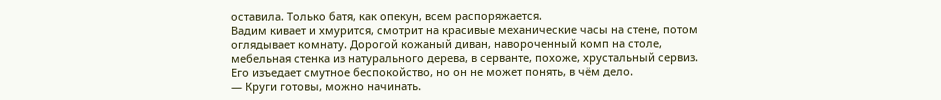оставила. Только батя, как опекун, всем распоряжается.
Вадим кивает и хмурится, смотрит на красивые механические часы на стене, потом оглядывает комнату. Дорогой кожаный диван, навороченный комп на столе, мебельная стенка из натурального дерева, в серванте, похоже, хрустальный сервиз. Его изъедает смутное беспокойство, но он не может понять, в чём дело.
— Круги готовы, можно начинать.